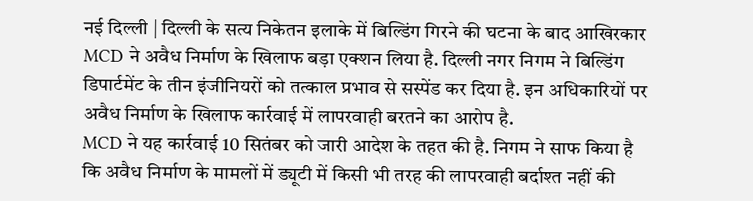नई दिल्ली | दिल्ली के सत्य निकेतन इलाके में बिल्डिंग गिरने की घटना के बाद आखिरकार MCD ने अवैध निर्माण के खिलाफ बड़ा एक्शन लिया है. दिल्ली नगर निगम ने बिल्डिंग डिपार्टमेंट के तीन इंजीनियरों को तत्काल प्रभाव से सस्पेंड कर दिया है. इन अधिकारियों पर अवैध निर्माण के खिलाफ कार्रवाई में लापरवाही बरतने का आरोप है.
MCD ने यह कार्रवाई 10 सितंबर को जारी आदेश के तहत की है. निगम ने साफ किया है कि अवैध निर्माण के मामलों में ड्यूटी में किसी भी तरह की लापरवाही बर्दाश्त नहीं की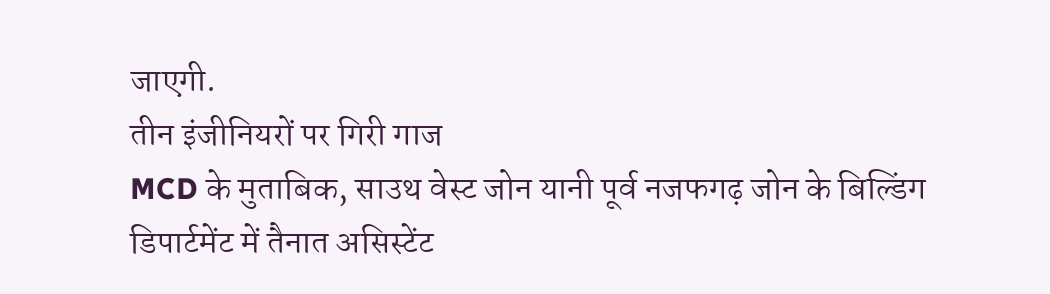जाएगी.
तीन इंजीनियरों पर गिरी गाज
MCD के मुताबिक, साउथ वेस्ट जोन यानी पूर्व नजफगढ़ जोन के बिल्डिंग डिपार्टमेंट में तैनात असिस्टेंट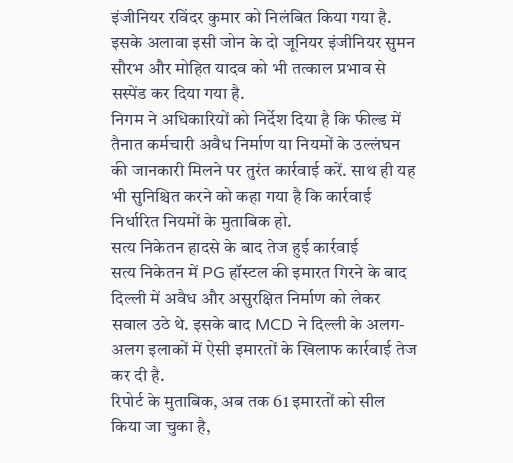इंजीनियर रविंदर कुमार को निलंबित किया गया है.
इसके अलावा इसी जोन के दो जूनियर इंजीनियर सुमन सौरभ और मोहित यादव को भी तत्काल प्रभाव से सस्पेंड कर दिया गया है.
निगम ने अधिकारियों को निर्देश दिया है कि फील्ड में तैनात कर्मचारी अवैध निर्माण या नियमों के उल्लंघन की जानकारी मिलने पर तुरंत कार्रवाई करें. साथ ही यह भी सुनिश्चित करने को कहा गया है कि कार्रवाई निर्धारित नियमों के मुताबिक हो.
सत्य निकेतन हादसे के बाद तेज हुई कार्रवाई
सत्य निकेतन में PG हॉस्टल की इमारत गिरने के बाद दिल्ली में अवैध और असुरक्षित निर्माण को लेकर सवाल उठे थे. इसके बाद MCD ने दिल्ली के अलग-अलग इलाकों में ऐसी इमारतों के खिलाफ कार्रवाई तेज कर दी है.
रिपोर्ट के मुताबिक, अब तक 61 इमारतों को सील किया जा चुका है,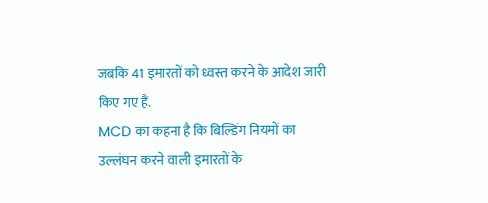जबकि 41 इमारतों को ध्वस्त करने के आदेश जारी किए गए हैं.
MCD का कहना है कि बिल्डिंग नियमों का उल्लंघन करने वाली इमारतों के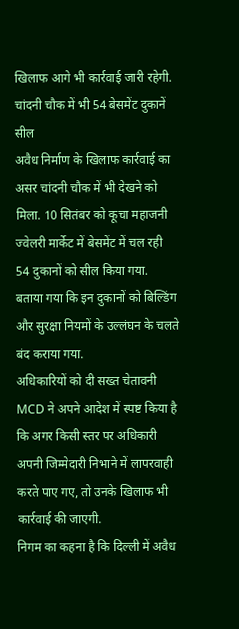खिलाफ आगे भी कार्रवाई जारी रहेगी.
चांदनी चौक में भी 54 बेसमेंट दुकानें सील
अवैध निर्माण के खिलाफ कार्रवाई का असर चांदनी चौक में भी देखने को मिला. 10 सितंबर को कूचा महाजनी ज्वेलरी मार्केट में बेसमेंट में चल रही 54 दुकानों को सील किया गया.
बताया गया कि इन दुकानों को बिल्डिंग और सुरक्षा नियमों के उल्लंघन के चलते बंद कराया गया.
अधिकारियों को दी सख्त चेतावनी
MCD ने अपने आदेश में स्पष्ट किया है कि अगर किसी स्तर पर अधिकारी अपनी जिम्मेदारी निभाने में लापरवाही करते पाए गए, तो उनके खिलाफ भी कार्रवाई की जाएगी.
निगम का कहना है कि दिल्ली में अवैध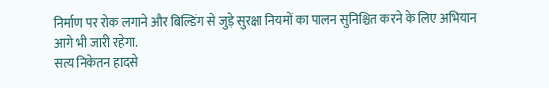निर्माण पर रोक लगाने और बिल्डिंग से जुड़े सुरक्षा नियमों का पालन सुनिश्चित करने के लिए अभियान आगे भी जारी रहेगा.
सत्य निकेतन हादसे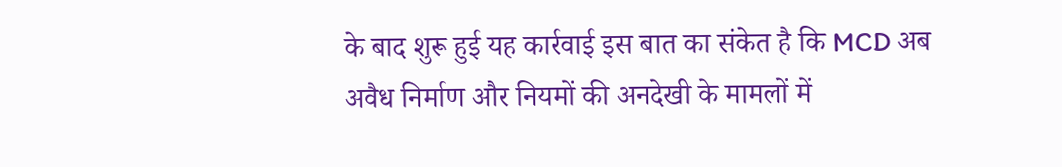के बाद शुरू हुई यह कार्रवाई इस बात का संकेत है कि MCD अब अवैध निर्माण और नियमों की अनदेखी के मामलों में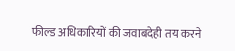फील्ड अधिकारियों की जवाबदेही तय करने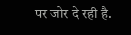पर जोर दे रही है.